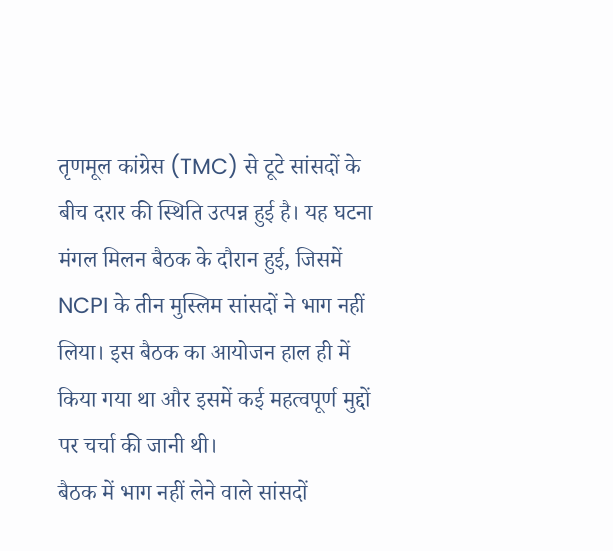तृणमूल कांग्रेस (TMC) से टूटे सांसदों के बीच दरार की स्थिति उत्पन्न हुई है। यह घटना मंगल मिलन बैठक के दौरान हुई, जिसमें NCPI के तीन मुस्लिम सांसदों ने भाग नहीं लिया। इस बैठक का आयोजन हाल ही में किया गया था और इसमें कई महत्वपूर्ण मुद्दों पर चर्चा की जानी थी।
बैठक में भाग नहीं लेने वाले सांसदों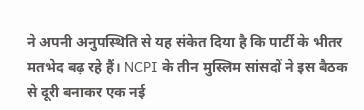ने अपनी अनुपस्थिति से यह संकेत दिया है कि पार्टी के भीतर मतभेद बढ़ रहे हैं। NCPI के तीन मुस्लिम सांसदों ने इस बैठक से दूरी बनाकर एक नई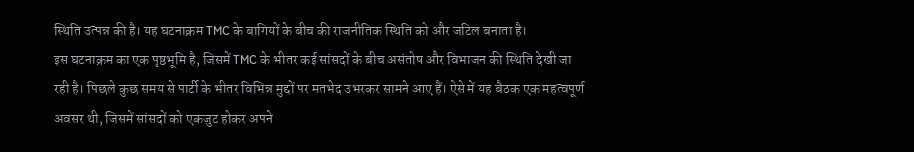स्थिति उत्पन्न की है। यह घटनाक्रम TMC के बागियों के बीच की राजनीतिक स्थिति को और जटिल बनाता है।
इस घटनाक्रम का एक पृष्ठभूमि है, जिसमें TMC के भीतर कई सांसदों के बीच असंतोष और विभाजन की स्थिति देखी जा रही है। पिछले कुछ समय से पार्टी के भीतर विभिन्न मुद्दों पर मतभेद उभरकर सामने आए हैं। ऐसे में यह बैठक एक महत्वपूर्ण अवसर थी, जिसमें सांसदों को एकजुट होकर अपने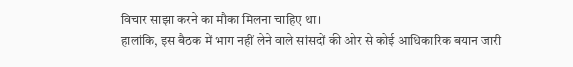विचार साझा करने का मौका मिलना चाहिए था।
हालांकि, इस बैठक में भाग नहीं लेने वाले सांसदों की ओर से कोई आधिकारिक बयान जारी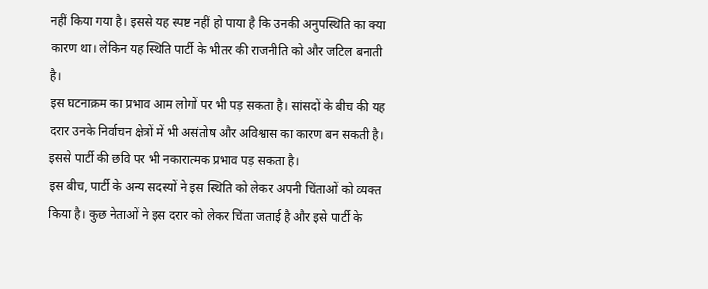नहीं किया गया है। इससे यह स्पष्ट नहीं हो पाया है कि उनकी अनुपस्थिति का क्या कारण था। लेकिन यह स्थिति पार्टी के भीतर की राजनीति को और जटिल बनाती है।
इस घटनाक्रम का प्रभाव आम लोगों पर भी पड़ सकता है। सांसदों के बीच की यह दरार उनके निर्वाचन क्षेत्रों में भी असंतोष और अविश्वास का कारण बन सकती है। इससे पार्टी की छवि पर भी नकारात्मक प्रभाव पड़ सकता है।
इस बीच, पार्टी के अन्य सदस्यों ने इस स्थिति को लेकर अपनी चिंताओं को व्यक्त किया है। कुछ नेताओं ने इस दरार को लेकर चिंता जताई है और इसे पार्टी के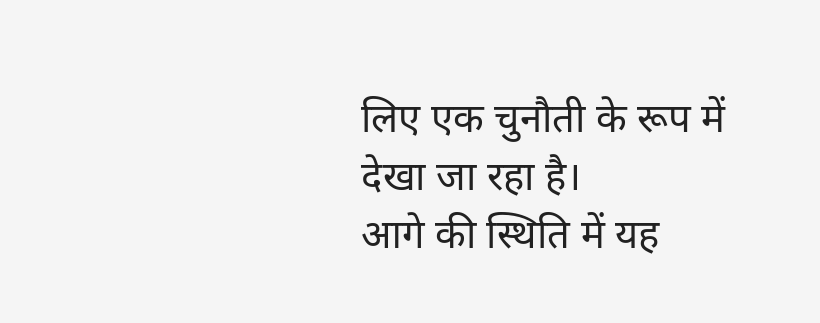लिए एक चुनौती के रूप में देखा जा रहा है।
आगे की स्थिति में यह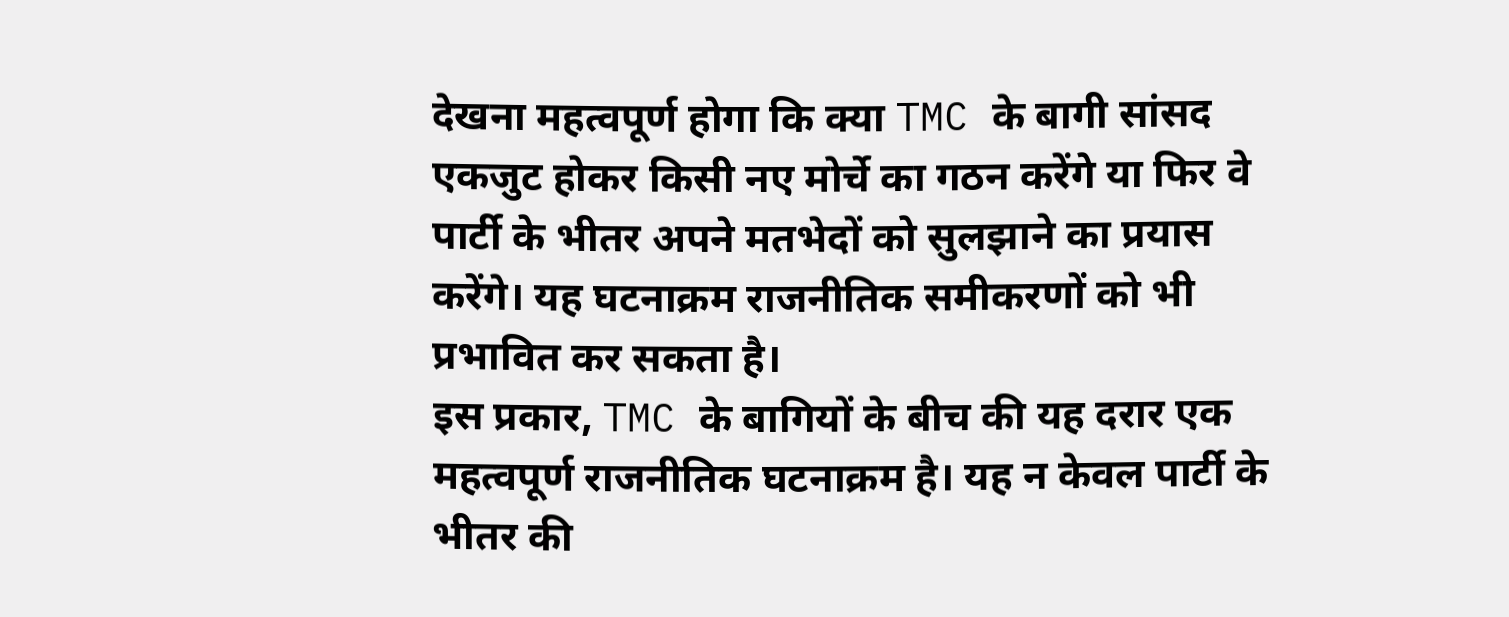देखना महत्वपूर्ण होगा कि क्या TMC के बागी सांसद एकजुट होकर किसी नए मोर्चे का गठन करेंगे या फिर वे पार्टी के भीतर अपने मतभेदों को सुलझाने का प्रयास करेंगे। यह घटनाक्रम राजनीतिक समीकरणों को भी प्रभावित कर सकता है।
इस प्रकार, TMC के बागियों के बीच की यह दरार एक महत्वपूर्ण राजनीतिक घटनाक्रम है। यह न केवल पार्टी के भीतर की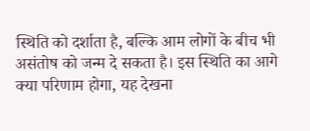स्थिति को दर्शाता है, बल्कि आम लोगों के बीच भी असंतोष को जन्म दे सकता है। इस स्थिति का आगे क्या परिणाम होगा, यह देखना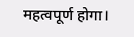महत्वपूर्ण होगा।